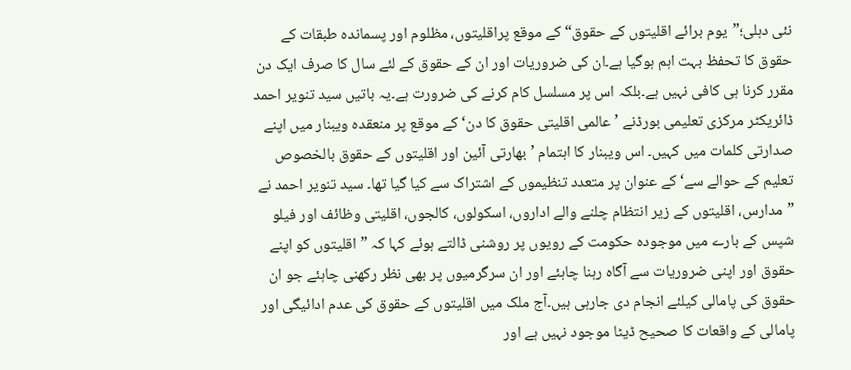نئی دہلی؛”یوم برائے اقلیتوں کے حقوق“ کے موقع پراقلیتوں، مظلوم اور پسماندہ طبقات کے حقوق کا تحفظ بہت اہم ہوگیا ہے۔ان کی ضروریات اور ان کے حقوق کے لئے سال کا صرف ایک دن مقرر کرنا ہی کافی نہیں ہے۔بلکہ اس پر مسلسل کام کرنے کی ضرورت ہے۔یہ باتیں سید تنویر احمد ڈائریکٹر مرکزی تعلیمی بورڈنے ’عالمی اقلیتی حقوق کا دن‘ کے موقع پر منعقدہ ویبنار میں اپنے صدارتی کلمات میں کہیں۔ اس ویبنار کا اہتمام ’بھارتی آئین اور اقلیتوں کے حقوق بالخصوص تعلیم کے حوالے سے‘ کے عنوان پر متعدد تنظیموں کے اشتراک سے کیا گیا تھا۔ سید تنویر احمد نے ”مدارس، اقلیتوں کے زیر انتظام چلنے والے اداروں، اسکولوں، کالجوں، اقلیتی وظائف اور فیلو شپس کے بارے میں موجودہ حکومت کے رویوں پر روشنی ڈالتے ہوئے کہا کہ ”اقلیتوں کو اپنے حقوق اور اپنی ضروریات سے آگاہ رہنا چاہئے اور ان سرگرمیوں پر بھی نظر رکھنی چاہئے جو ان حقوق کی پامالی کیلئے انجام دی جارہی ہیں۔آج ملک میں اقلیتوں کے حقوق کی عدم ادائیگی اور پامالی کے واقعات کا صحیح ڈیٹا موجود نہیں ہے اور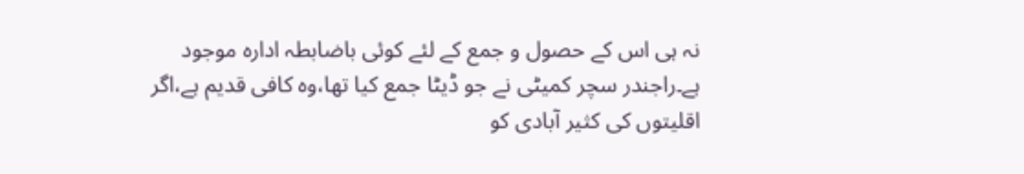نہ ہی اس کے حصول و جمع کے لئے کوئی باضابطہ ادارہ موجود ہے۔راجندر سچر کمیٹی نے جو ڈیٹا جمع کیا تھا،وہ کافی قدیم ہے،اگر اقلیتوں کی کثیر آبادی کو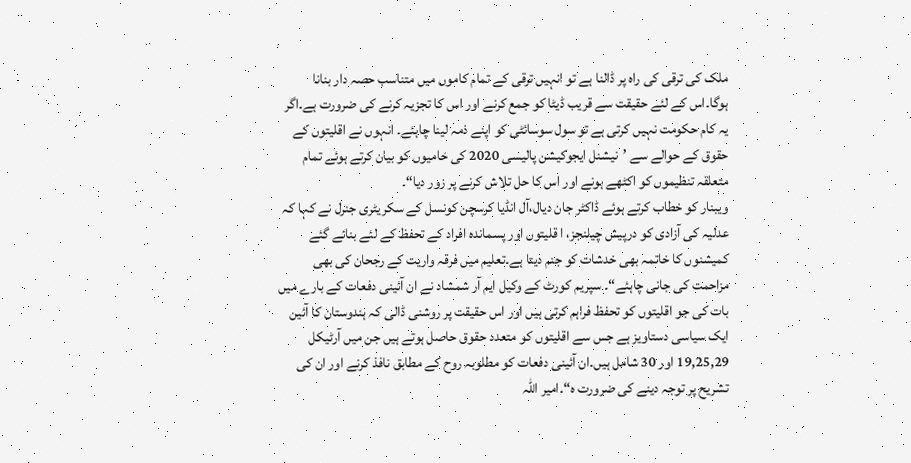ملک کی ترقی کی راہ پر ڈالنا ہے تو انہیں ترقی کے تمام کاموں میں متناسب حصہ دار بنانا ہوگا۔اس کے لئے حقیقت سے قریب ڈیٹا کو جمع کرنے اور اس کا تجزیہ کرنے کی ضرورت ہے۔اگر یہ کام حکومت نہیں کرتی ہے تو سول سوسائٹی کو اپنے ذمہ لینا چاہئے۔ انہوں نے اقلیتوں کے حقوق کے حوالے سے ’نیشنل ایجوکیشن پالیسی 2020 کی خامیوں کو بیان کرتے ہوئے تمام متعلقہ تنظیموں کو اکٹھے ہونے اور اس کا حل تلاش کرنے پر زور دیا“۔
ویبنار کو خطاب کرتے ہوئے ڈاکٹر جان دیال،آل انڈیا کرسچن کونسل کے سکریٹری جنرل نے کہا کہ عدلیہ کی آزادی کو درپیش چیلنجز، ا قلیتوں اور پسماندہ افراد کے تحفظ کے لئے بنائے گئے کمیشنوں کا خاتمہ بھی خدشات کو جنم دیتا ہے۔تعلیم میں فرقہ واریت کے رجحان کی بھی مزاحمت کی جانی چاہئے“۔ سپریم کورٹ کے وکیل ایم آر شمشاد نے ان آئینی دفعات کے بارے میں بات کی جو اقلیتوں کو تحفظ فراہم کرتی ہیں اور اس حقیقت پر روشنی ڈالی کہ ہندوستان کا آئین ایک سیاسی دستاویز ہے جس سے اقلیتوں کو متعدد حقوق حاصل ہوتے ہیں جن میں آرٹیکل 19,25,29 اور 30 شامل ہیں۔ان آئینی دفعات کو مطلوبہ روح کے مطابق نافذ کرنے اور ان کی تشریح پر توجہ دینے کی ضرورت ہ“۔امیر اللہ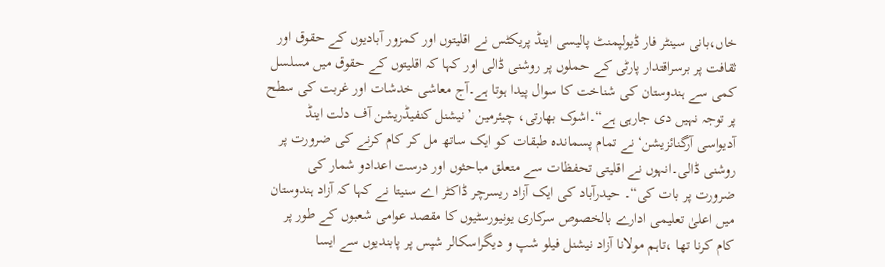خاں،بانی سینٹر فار ڈیولپمنٹ پالیسی اینڈ پریکٹس نے اقلیتوں اور کمزور آبادیوں کے حقوق اور ثقافت پر برسراقتدار پارٹی کے حملوں پر روشنی ڈالی اور کہا کہ اقلیتوں کے حقوق میں مسلسل کمی سے ہندوستان کی شناخت کا سوال پیدا ہوتا ہے۔آج معاشی خدشات اور غربت کی سطح پر توجہ نہیں دی جارہی ہے“۔اشوک بھارتی، چیئرمین ’نیشنل کنفیڈریشن آف دلت اینڈ آدیواسی آرگنائزیشن‘ نے تمام پسماندہ طبقات کو ایک ساتھ مل کر کام کرنے کی ضرورت پر روشنی ڈالی۔انہوں نے اقلیتی تحفظات سے متعلق مباحثوں اور درست اعدادو شمار کی ضرورت پر بات کی“۔ حیدرآباد کی ایک آزاد ریسرچر ڈاکٹر اے سنیتا نے کہا کہ آزاد ہندوستان میں اعلیٰ تعلیمی ادارے بالخصوص سرکاری یونیورسٹیوں کا مقصد عوامی شعبوں کے طور پر کام کرنا تھا ،تاہم مولانا آزاد نیشنل فیلو شپ و دیگراسکالر شپس پر پابندیوں سے ایسا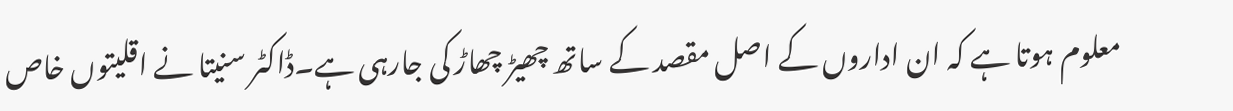معلوم ہوتا ہے کہ ان اداروں کے اصل مقصد کے ساتھ چھیڑ چھاڑ کی جارہی ہے۔ڈاکٹر سنیتا نے اقلیتوں خاص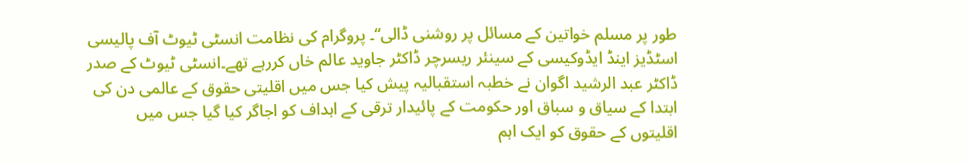طور پر مسلم خواتین کے مسائل پر روشنی ڈالی“۔ پروگرام کی نظامت انسٹی ٹیوٹ آف پالیسی اسٹڈیز اینڈ ایڈوکیسی کے سینئر ریسرچر ڈاکٹر جاوید عالم خاں کررہے تھے۔انسٹی ٹیوٹ کے صدر ڈاکٹر عبد الرشید اگوان نے خطبہ استقبالیہ پیش کیا جس میں اقلیتی حقوق کے عالمی دن کی ابتدا کے سیاق و سباق اور حکومت کے پائیدار ترقی کے اہداف کو اجاگر کیا گیا جس میں اقلیتوں کے حقوق کو ایک اہم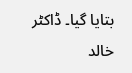بتایا گیا۔ ڈاکٹر خالد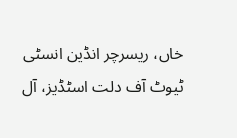خاں، ریسرچر انڈین انسٹی ٹیوٹ آف دلت اسٹڈیز، آل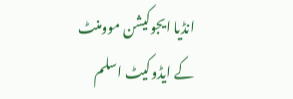انڈیا ایجوکیشن موومنٹ کے ایڈوکیٹ اسلم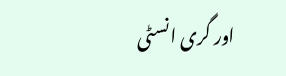اور گری انسٹی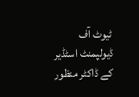ٹیوٹ آف ڈیولپمنٹ اسٹڈیر کے ڈاکٹر منظور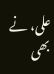علی، نے بھی